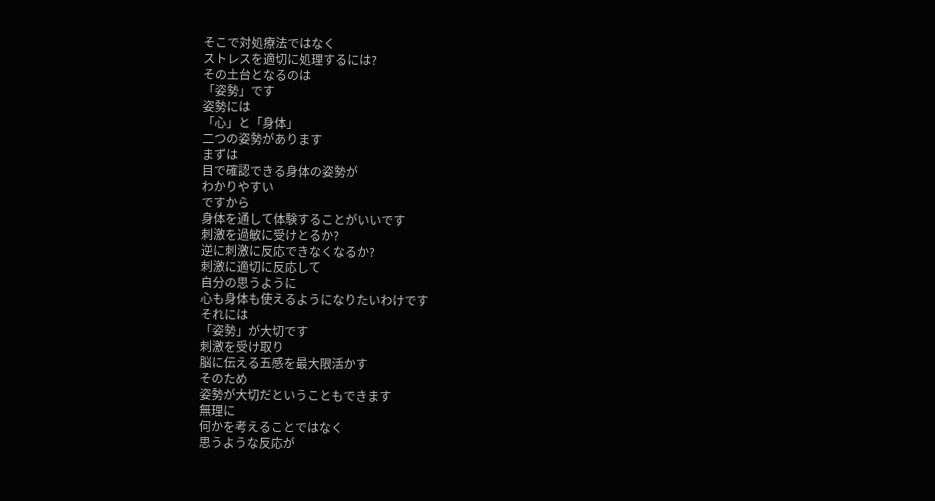そこで対処療法ではなく
ストレスを適切に処理するには?
その土台となるのは
「姿勢」です
姿勢には
「心」と「身体」
二つの姿勢があります
まずは
目で確認できる身体の姿勢が
わかりやすい
ですから
身体を通して体験することがいいです
刺激を過敏に受けとるか?
逆に刺激に反応できなくなるか?
刺激に適切に反応して
自分の思うように
心も身体も使えるようになりたいわけです
それには
「姿勢」が大切です
刺激を受け取り
脳に伝える五感を最大限活かす
そのため
姿勢が大切だということもできます
無理に
何かを考えることではなく
思うような反応が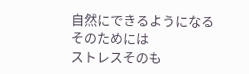自然にできるようになる
そのためには
ストレスそのも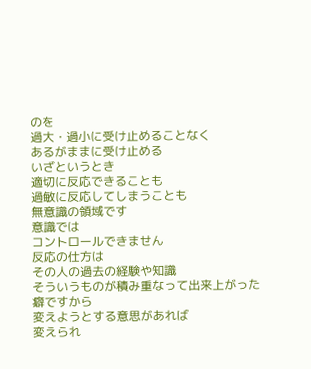のを
過大・過小に受け止めることなく
あるがままに受け止める
いざというとき
適切に反応できることも
過敏に反応してしまうことも
無意識の領域です
意識では
コントロールできません
反応の仕方は
その人の過去の経験や知識
そういうものが積み重なって出来上がった
癖ですから
変えようとする意思があれば
変えられ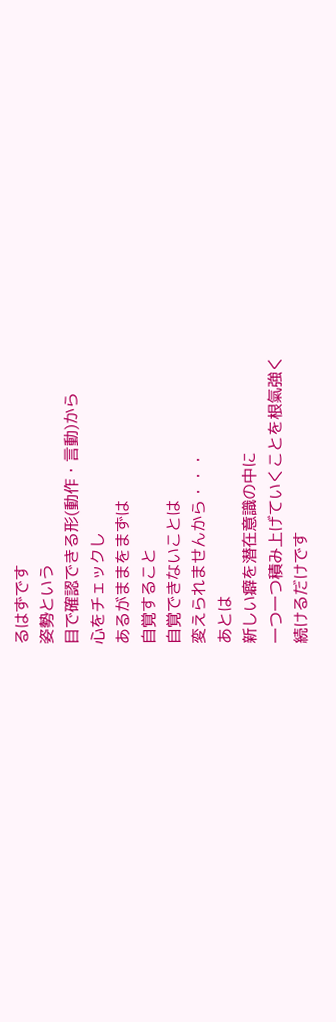るはずです
姿勢という
目で確認できる形(動作・言動)から
心をチェックし
あるがままをまずは
自覚すること
自覚できないことは
変えられませんから・・・
あとは
新しい癖を潜在意識の中に
一つ一つ積み上げていくことを根氣強く
続けるだけです